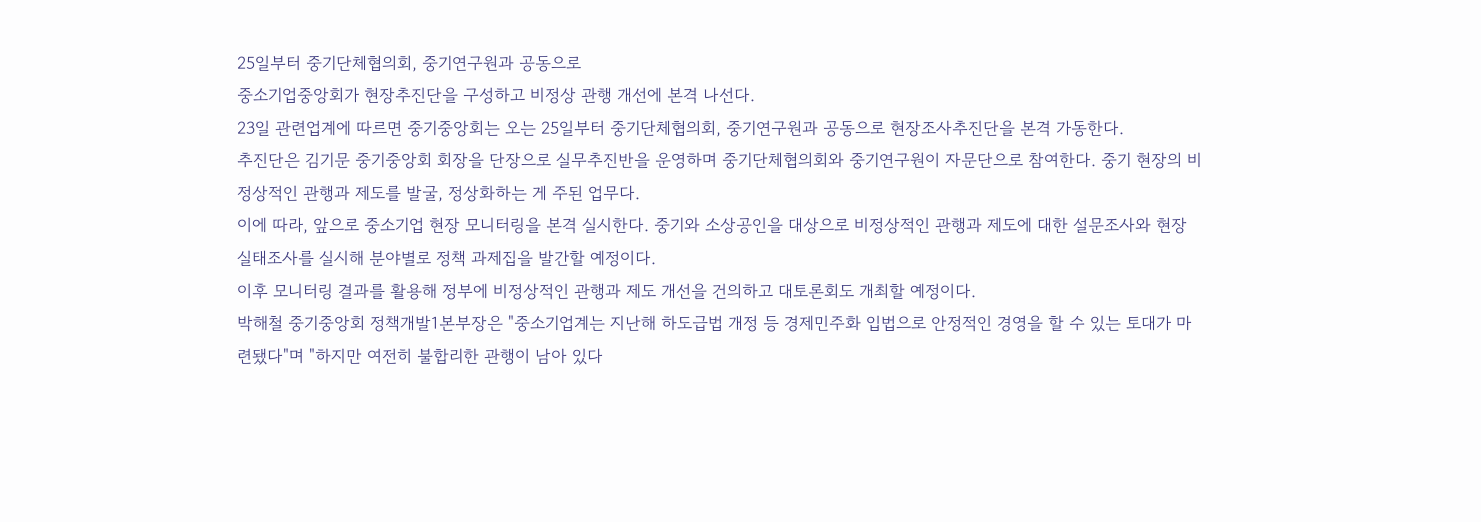25일부터 중기단체협의회, 중기연구원과 공동으로
중소기업중앙회가 현장추진단을 구성하고 비정상 관행 개선에 본격 나선다.
23일 관련업계에 따르면 중기중앙회는 오는 25일부터 중기단체협의회, 중기연구원과 공동으로 현장조사추진단을 본격 가동한다.
추진단은 김기문 중기중앙회 회장을 단장으로 실무추진반을 운영하며 중기단체협의회와 중기연구원이 자문단으로 참여한다. 중기 현장의 비정상적인 관행과 제도를 발굴, 정상화하는 게 주된 업무다.
이에 따라, 앞으로 중소기업 현장 모니터링을 본격 실시한다. 중기와 소상공인을 대상으로 비정상적인 관행과 제도에 대한 설문조사와 현장 실태조사를 실시해 분야별로 정책 과제집을 발간할 예정이다.
이후 모니터링 결과를 활용해 정부에 비정상적인 관행과 제도 개선을 건의하고 대토론회도 개최할 예정이다.
박해철 중기중앙회 정책개발1본부장은 "중소기업계는 지난해 하도급법 개정 등 경제민주화 입법으로 안정적인 경영을 할 수 있는 토대가 마련됐다"며 "하지만 여전히 불합리한 관행이 남아 있다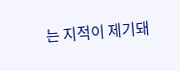는 지적이 제기돼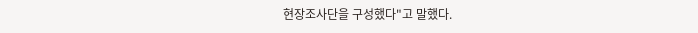현장조사단을 구성했다"고 말했다.